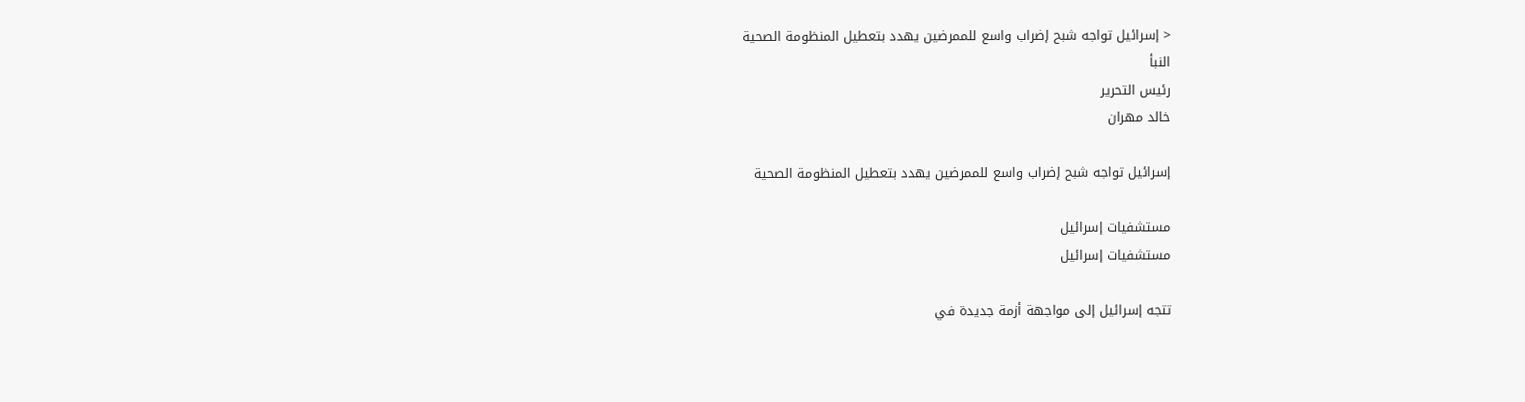< إسرائيل تواجه شبح إضراب واسع للممرضين يهدد بتعطيل المنظومة الصحية
النبأ
رئيس التحرير
خالد مهران

إسرائيل تواجه شبح إضراب واسع للممرضين يهدد بتعطيل المنظومة الصحية

مستشفيات إسرائيل
مستشفيات إسرائيل

تتجه إسرائيل إلى مواجهة أزمة جديدة في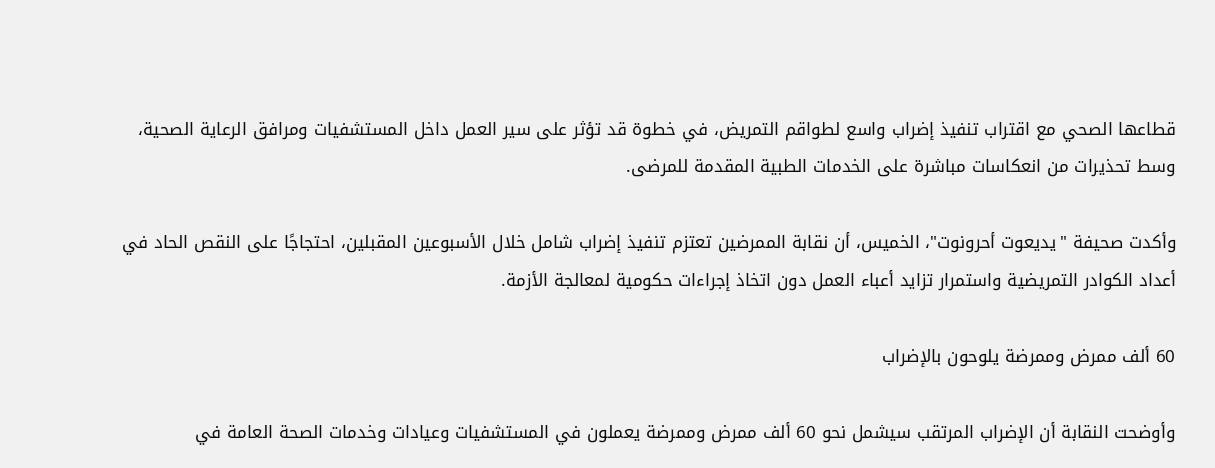قطاعها الصحي مع اقتراب تنفيذ إضراب واسع لطواقم التمريض، في خطوة قد تؤثر على سير العمل داخل المستشفيات ومرافق الرعاية الصحية، وسط تحذيرات من انعكاسات مباشرة على الخدمات الطبية المقدمة للمرضى.

وأكدت صحيفة "يديعوت أحرونوت"، الخميس، أن نقابة الممرضين تعتزم تنفيذ إضراب شامل خلال الأسبوعين المقبلين، احتجاجًا على النقص الحاد في أعداد الكوادر التمريضية واستمرار تزايد أعباء العمل دون اتخاذ إجراءات حكومية لمعالجة الأزمة.

60 ألف ممرض وممرضة يلوحون بالإضراب

وأوضحت النقابة أن الإضراب المرتقب سيشمل نحو 60 ألف ممرض وممرضة يعملون في المستشفيات وعيادات وخدمات الصحة العامة في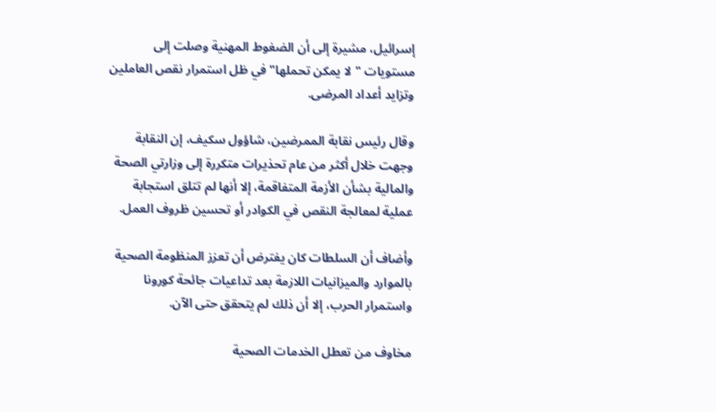إسرائيل، مشيرة إلى أن الضغوط المهنية وصلت إلى مستويات "لا يمكن تحملها" في ظل استمرار نقص العاملين وتزايد أعداد المرضى.

وقال رئيس نقابة الممرضين، شاؤول سكيف، إن النقابة وجهت خلال أكثر من عام تحذيرات متكررة إلى وزارتي الصحة والمالية بشأن الأزمة المتفاقمة، إلا أنها لم تتلق استجابة عملية لمعالجة النقص في الكوادر أو تحسين ظروف العمل.

وأضاف أن السلطات كان يفترض أن تعزز المنظومة الصحية بالموارد والميزانيات اللازمة بعد تداعيات جائحة كورونا واستمرار الحرب، إلا أن ذلك لم يتحقق حتى الآن.

مخاوف من تعطل الخدمات الصحية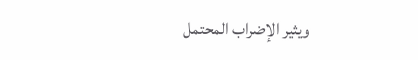ويثير الإضراب المحتمل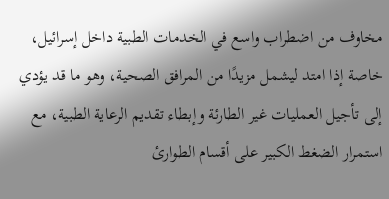مخاوف من اضطراب واسع في الخدمات الطبية داخل إسرائيل، خاصة إذا امتد ليشمل مزيدًا من المرافق الصحية، وهو ما قد يؤدي إلى تأجيل العمليات غير الطارئة وإبطاء تقديم الرعاية الطبية، مع استمرار الضغط الكبير على أقسام الطوارئ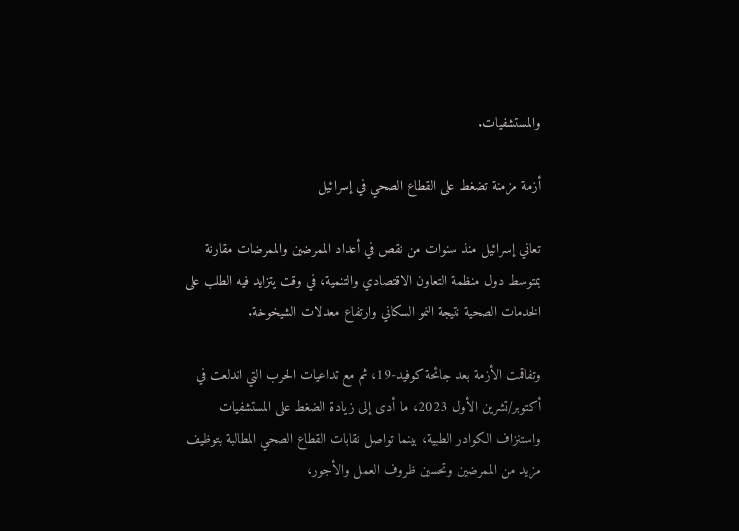والمستشفيات.

أزمة مزمنة تضغط على القطاع الصحي في إسرائيل

تعاني إسرائيل منذ سنوات من نقص في أعداد الممرضين والممرضات مقارنة بمتوسط دول منظمة التعاون الاقتصادي والتنمية، في وقت يتزايد فيه الطلب على الخدمات الصحية نتيجة النمو السكاني وارتفاع معدلات الشيخوخة.

وتفاقمت الأزمة بعد جائحة كوفيد-19، ثم مع تداعيات الحرب التي اندلعت في أكتوبر/تشرين الأول 2023، ما أدى إلى زيادة الضغط على المستشفيات واستنزاف الكوادر الطبية، بينما تواصل نقابات القطاع الصحي المطالبة بتوظيف مزيد من الممرضين وتحسين ظروف العمل والأجور،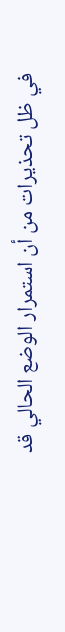في ظل تحذيرات من أن استمرار الوضع الحالي قد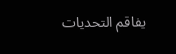يفاقم التحديات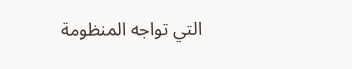التي تواجه المنظومة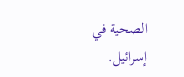الصحية في إسرائيل.